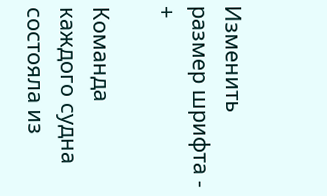Изменить размер шрифта - +

Команда каждого судна состояла из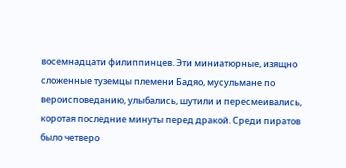восемнадцати филиппинцев. Эти миниатюрные, изящно сложенные туземцы племени Бадяо, мусульмане по вероисповеданию, улыбались, шутили и пересмеивались, коротая последние минуты перед дракой. Среди пиратов было четверо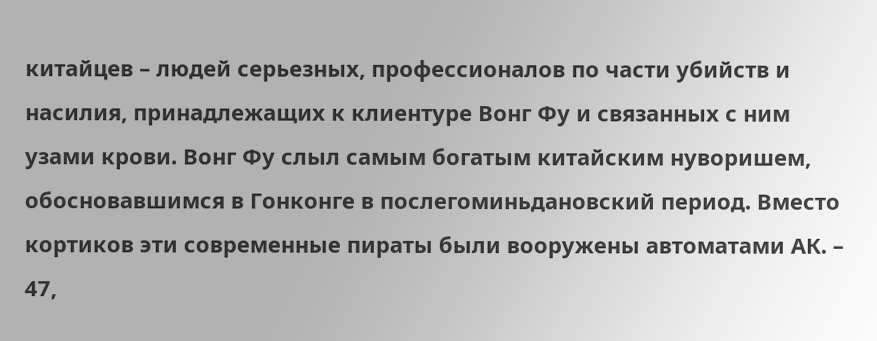китайцев – людей серьезных, профессионалов по части убийств и насилия, принадлежащих к клиентуре Вонг Фу и связанных с ним узами крови. Вонг Фу слыл самым богатым китайским нуворишем, обосновавшимся в Гонконге в послегоминьдановский период. Вместо кортиков эти современные пираты были вооружены автоматами АК. – 47,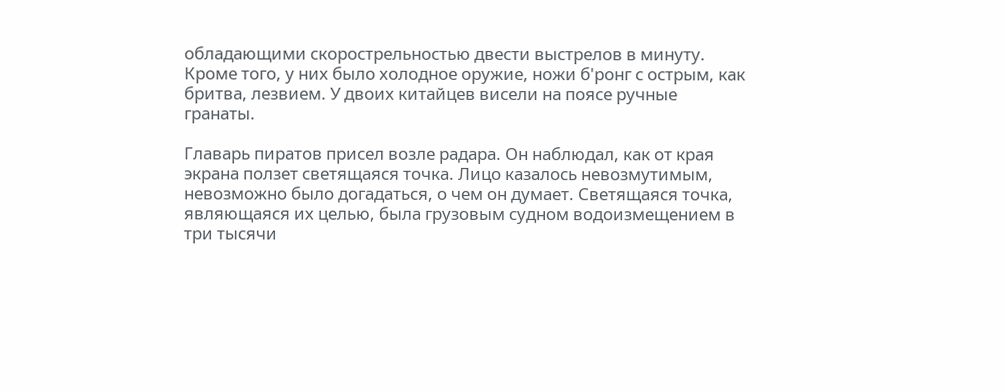обладающими скорострельностью двести выстрелов в минуту. Кроме того, у них было холодное оружие, ножи б'ронг с острым, как бритва, лезвием. У двоих китайцев висели на поясе ручные гранаты.

Главарь пиратов присел возле радара. Он наблюдал, как от края экрана ползет светящаяся точка. Лицо казалось невозмутимым, невозможно было догадаться, о чем он думает. Светящаяся точка, являющаяся их целью, была грузовым судном водоизмещением в три тысячи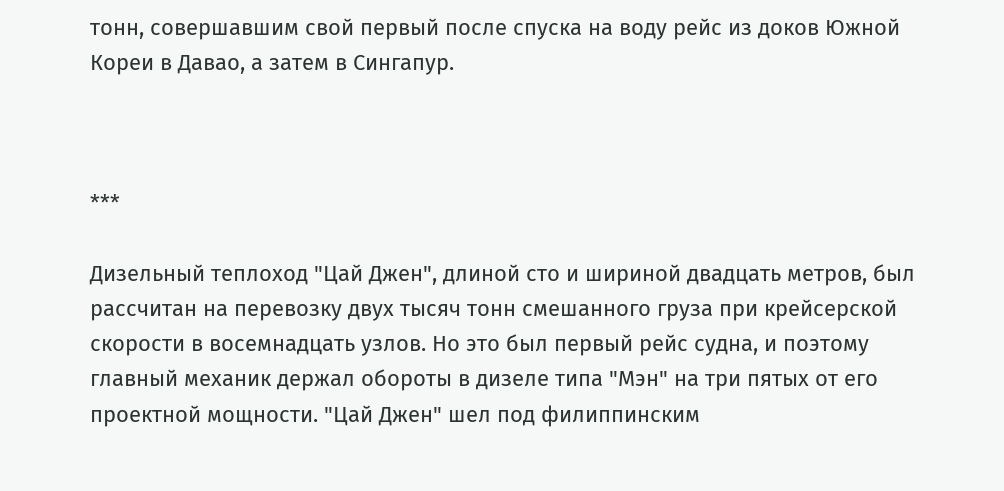тонн, совершавшим свой первый после спуска на воду рейс из доков Южной Кореи в Давао, а затем в Сингапур.



***

Дизельный теплоход "Цай Джен", длиной сто и шириной двадцать метров, был рассчитан на перевозку двух тысяч тонн смешанного груза при крейсерской скорости в восемнадцать узлов. Но это был первый рейс судна, и поэтому главный механик держал обороты в дизеле типа "Мэн" на три пятых от его проектной мощности. "Цай Джен" шел под филиппинским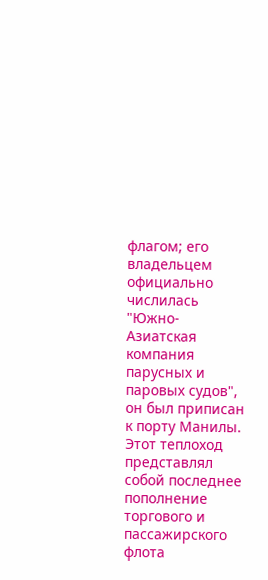флагом; его владельцем официально числилась "Южно-Азиатская компания парусных и паровых судов", он был приписан к порту Манилы. Этот теплоход представлял собой последнее пополнение торгового и пассажирского флота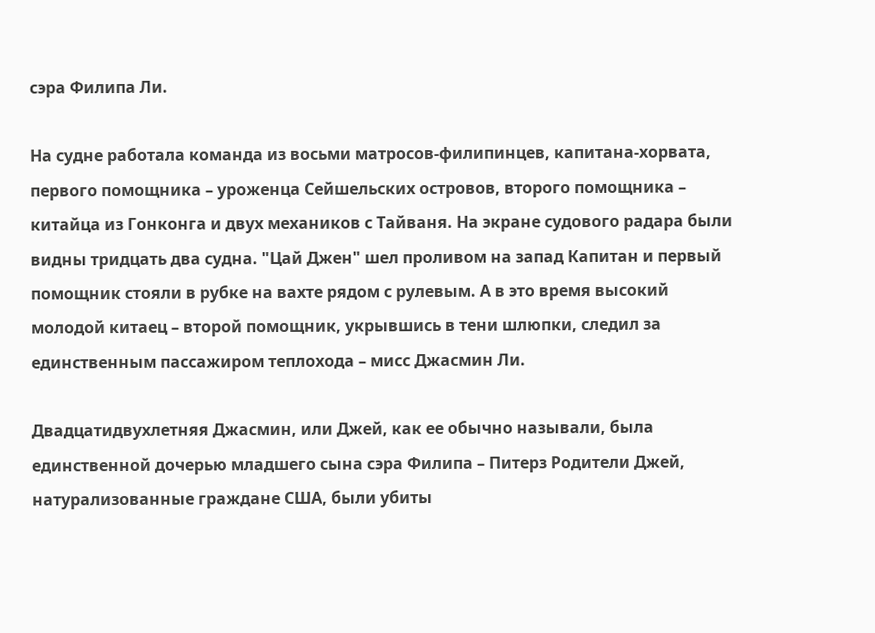сэра Филипа Ли.

На судне работала команда из восьми матросов-филипинцев, капитана-хорвата, первого помощника – уроженца Сейшельских островов, второго помощника – китайца из Гонконга и двух механиков с Тайваня. На экране судового радара были видны тридцать два судна. "Цай Джен" шел проливом на запад Капитан и первый помощник стояли в рубке на вахте рядом с рулевым. А в это время высокий молодой китаец – второй помощник, укрывшись в тени шлюпки, следил за единственным пассажиром теплохода – мисс Джасмин Ли.

Двадцатидвухлетняя Джасмин, или Джей, как ее обычно называли, была единственной дочерью младшего сына сэра Филипа – Питерз Родители Джей, натурализованные граждане США, были убиты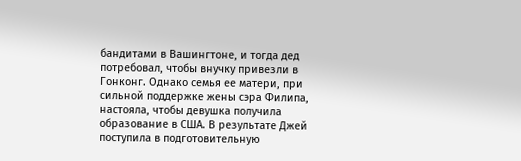бандитами в Вашингтоне, и тогда дед потребовал, чтобы внучку привезли в Гонконг. Однако семья ее матери, при сильной поддержке жены сэра Филипа, настояла, чтобы девушка получила образование в США. В результате Джей поступила в подготовительную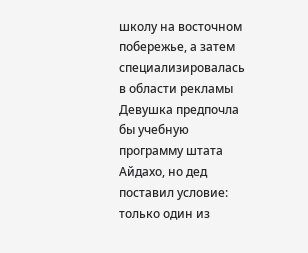школу на восточном побережье, а затем специализировалась в области рекламы Девушка предпочла бы учебную программу штата Айдахо, но дед поставил условие: только один из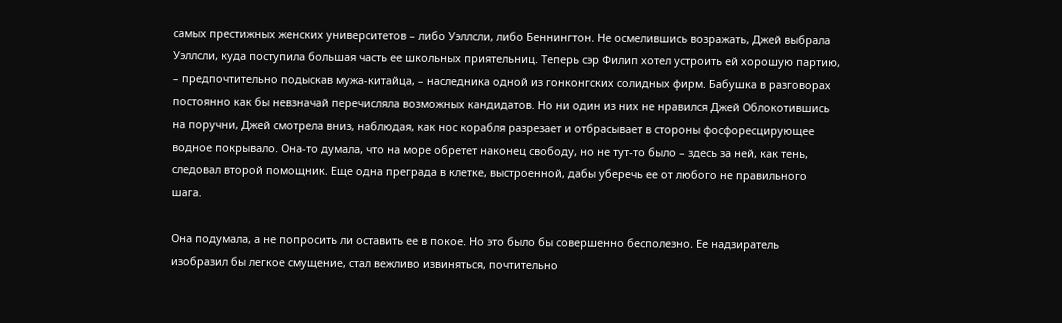самых престижных женских университетов – либо Уэллсли, либо Беннингтон. Не осмелившись возражать, Джей выбрала Уэллсли, куда поступила большая часть ее школьных приятельниц. Теперь сэр Филип хотел устроить ей хорошую партию, – предпочтительно подыскав мужа-китайца, – наследника одной из гонконгских солидных фирм. Бабушка в разговорах постоянно как бы невзначай перечисляла возможных кандидатов. Но ни один из них не нравился Джей Облокотившись на поручни, Джей смотрела вниз, наблюдая, как нос корабля разрезает и отбрасывает в стороны фосфоресцирующее водное покрывало. Она-то думала, что на море обретет наконец свободу, но не тут-то было – здесь за ней, как тень, следовал второй помощник. Еще одна преграда в клетке, выстроенной, дабы уберечь ее от любого не правильного шага.

Она подумала, а не попросить ли оставить ее в покое. Но это было бы совершенно бесполезно. Ее надзиратель изобразил бы легкое смущение, стал вежливо извиняться, почтительно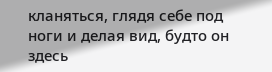кланяться, глядя себе под ноги и делая вид, будто он здесь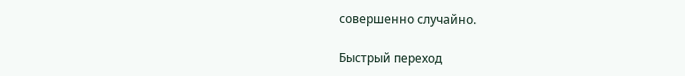совершенно случайно.

Быстрый переход